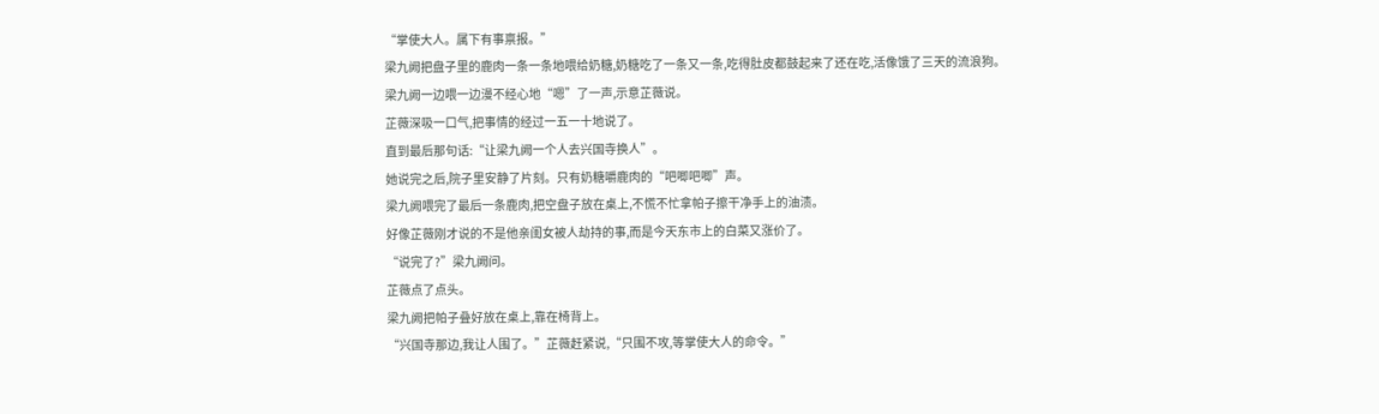“掌使大人。属下有事禀报。”
梁九阙把盘子里的鹿肉一条一条地喂给奶糖,奶糖吃了一条又一条,吃得肚皮都鼓起来了还在吃,活像饿了三天的流浪狗。
梁九阙一边喂一边漫不经心地“嗯”了一声,示意芷薇说。
芷薇深吸一口气,把事情的经过一五一十地说了。
直到最后那句话:“让梁九阙一个人去兴国寺换人”。
她说完之后,院子里安静了片刻。只有奶糖嚼鹿肉的“吧唧吧唧”声。
梁九阙喂完了最后一条鹿肉,把空盘子放在桌上,不慌不忙拿帕子擦干净手上的油渍。
好像芷薇刚才说的不是他亲闺女被人劫持的事,而是今天东市上的白菜又涨价了。
“说完了?”梁九阙问。
芷薇点了点头。
梁九阙把帕子叠好放在桌上,靠在椅背上。
“兴国寺那边,我让人围了。”芷薇赶紧说,“只围不攻,等掌使大人的命令。”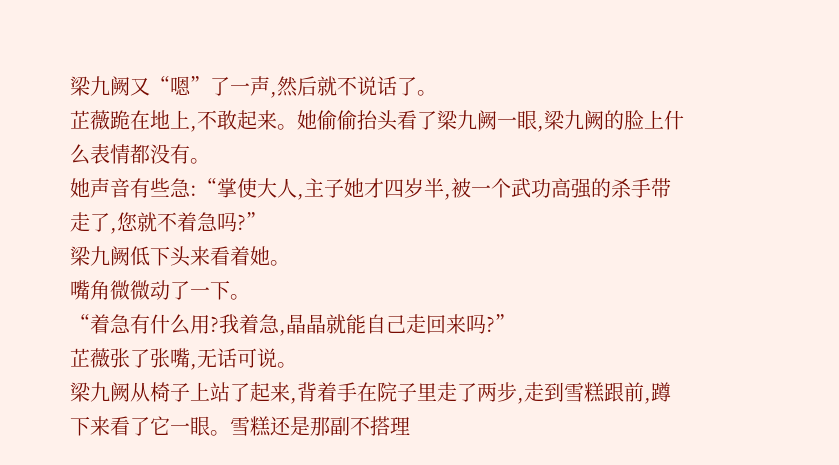梁九阙又“嗯”了一声,然后就不说话了。
芷薇跪在地上,不敢起来。她偷偷抬头看了梁九阙一眼,梁九阙的脸上什么表情都没有。
她声音有些急:“掌使大人,主子她才四岁半,被一个武功高强的杀手带走了,您就不着急吗?”
梁九阙低下头来看着她。
嘴角微微动了一下。
“着急有什么用?我着急,晶晶就能自己走回来吗?”
芷薇张了张嘴,无话可说。
梁九阙从椅子上站了起来,背着手在院子里走了两步,走到雪糕跟前,蹲下来看了它一眼。雪糕还是那副不搭理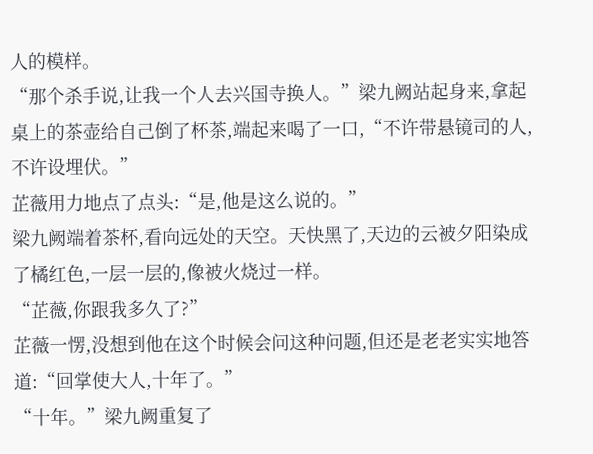人的模样。
“那个杀手说,让我一个人去兴国寺换人。”梁九阙站起身来,拿起桌上的茶壶给自己倒了杯茶,端起来喝了一口,“不许带悬镜司的人,不许设埋伏。”
芷薇用力地点了点头:“是,他是这么说的。”
梁九阙端着茶杯,看向远处的天空。天快黑了,天边的云被夕阳染成了橘红色,一层一层的,像被火烧过一样。
“芷薇,你跟我多久了?”
芷薇一愣,没想到他在这个时候会问这种问题,但还是老老实实地答道:“回掌使大人,十年了。”
“十年。”梁九阙重复了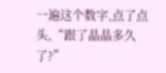一遍这个数字,点了点头,“跟了晶晶多久了?”